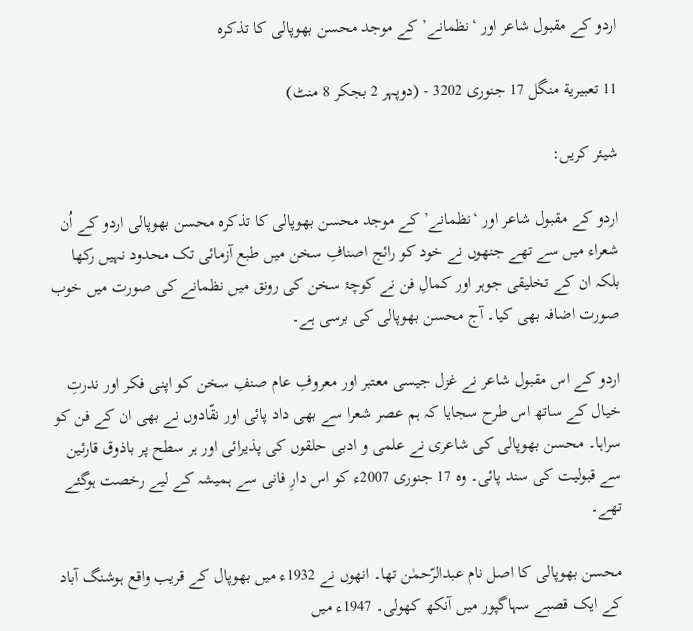اردو کے مقبول شاعر اور ‘نظمانے’ کے موجد محسن بھوپالی کا تذکرہ

11 تعبيرية منگل 17 جنوری 3202 - (دوپہر 2 بجکر 8 منٹ)

شیئر کریں:

اردو کے مقبول شاعر اور ‘نظمانے’ کے موجد محسن بھوپالی کا تذکرہ محسن بھوپالی اردو کے اُن شعراء میں سے تھے جنھوں نے خود کو رائج اصنافِ سخن میں طبع آزمائی تک محدود نہیں رکھا بلکہ ان کے تخلیقی جوہر اور کمالِ‌ فن نے کوچۂ سخن کی رونق میں نظمانے کی صورت میں خوب صورت اضافہ بھی کیا۔ آج محسن بھوپالی کی برسی ہے۔

اردو کے اس مقبول شاعر نے غزل جیسی معتبر اور معروفِ عام صنفِ سخن کو اپنی فکر اور ندرتِ خیال کے ساتھ اس طرح سجایا کہ ہم عصر شعرا سے بھی داد پائی اور نقّادوں نے بھی ان کے فن کو سراہا۔ محسن بھوپالی کی شاعری نے علمی و ادبی حلقوں کی پذیرائی اور ہر سطح پر باذوق قارئین سے قبولیت کی سند پائی۔ وہ 17 جنوری 2007ء کو اس دارِ فانی سے ہمیشہ کے لیے رخصت ہوگئے تھے۔

محسن بھوپالی کا اصل نام عبدالرّحمٰن تھا۔ انھوں نے 1932ء میں بھوپال کے قریب واقع ہوشنگ آباد کے ایک قصبے سہاگپور میں آنکھ کھولی۔ 1947ء میں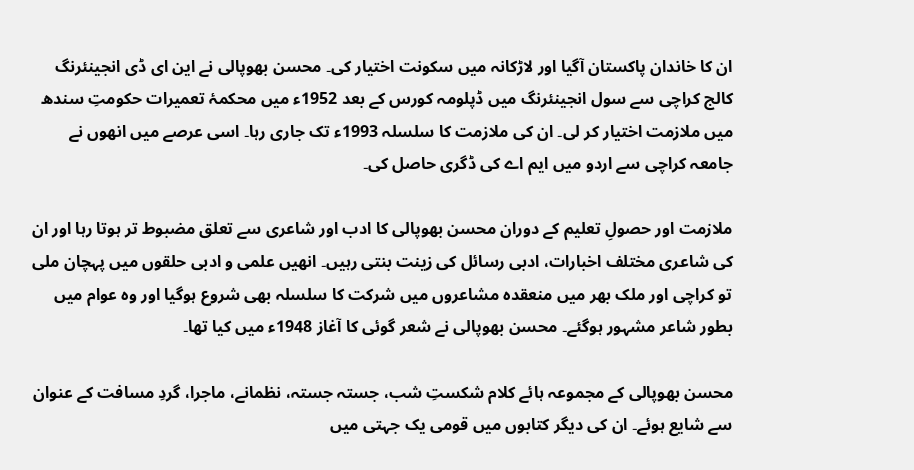ان کا خاندان پاکستان آگیا اور لاڑکانہ میں سکونت اختیار کی۔ محسن بھوپالی نے این ای ڈی انجینئرنگ کالج کراچی سے سول انجینئرنگ میں ڈپلومہ کورس کے بعد 1952ء میں محکمۂ تعمیرات حکومتِ سندھ میں ملازمت اختیار کر لی۔ ان کی ملازمت کا سلسلہ 1993ء تک جاری رہا۔ اسی عرصے میں انھوں نے جامعہ کراچی سے اردو میں ایم اے کی ڈگری حاصل کی۔

ملازمت اور حصولِ تعلیم کے دوران محسن بھوپالی کا ادب اور شاعری سے تعلق مضبوط تر ہوتا رہا اور ان کی شاعری مختلف اخبارات، ادبی رسائل کی زینت بنتی رہیں۔ انھیں علمی و ادبی حلقوں میں پہچان ملی تو کراچی اور ملک بھر میں منعقدہ مشاعروں میں شرکت کا سلسلہ بھی شروع ہوگیا اور وہ عوام میں بطور شاعر مشہور ہوگئے۔ محسن بھوپالی نے شعر گوئی کا آغاز 1948ء میں کیا تھا۔

محسن بھوپالی کے مجموعہ ہائے کلام شکستِ شب، جستہ جستہ، نظمانے، ماجرا، گردِ مسافت کے عنوان سے شایع ہوئے۔ ان کی دیگر کتابوں میں قومی یک جہتی میں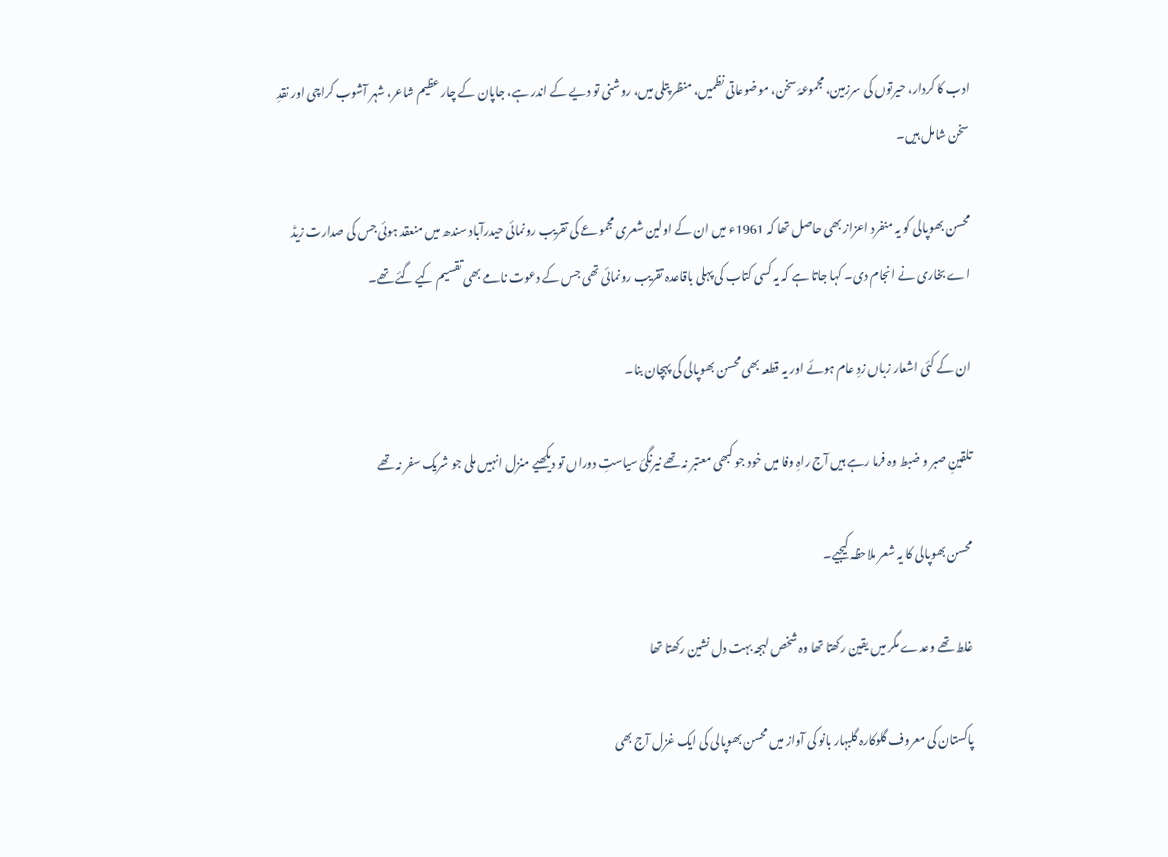ادب کا کردار، حیرتوں کی سرزمین، مجموعۂ سخن، موضوعاتی نظمیں، منظر پتلی میں، روشنی تو دیے کے اندر ہے، جاپان کے چار عظیم شاعر، شہر آشوب کراچی اور نقدِ سخن شامل ہیں۔

محسن بھوپالی کو یہ منفرد اعزاز بھی حاصل تھا کہ 1961ء میں ان کے اولین شعری مجموعے کی تقریب رونمائی حیدرآباد سندھ میں منعقد ہوئی جس کی صدارت زیڈ اے بخاری نے انجام دی۔ کہا جاتا ہے کہ یہ کسی کتاب کی پہلی باقاعدہ تقریب رونمائی تھی جس کے دعوت نامے بھی تقسیم کیے گئے تھے۔

ان کے کئی اشعار زباں زدِ عام ہوئے اور یہ قطعہ بھی محسن بھوپالی کی پہچان بنا۔

تلقینِ صبر و ضبط وہ فرما رہے ہیں آج راہِ وفا میں خود جو کبھی معتبر نہ تھے نیرنگیٔ سیاستِ دوراں تو دیکھیے منزل انہیں ملی جو شریک سفر نہ تھے

محسن بھوپالی کا یہ شعر ملاحظہ کیجیے۔

غلط تھے وعدے مگر میں یقین رکھتا تھا وہ شخص لہجہ بہت دل نشین رکھتا تھا

پاکستان کی معروف گلوکارہ گلبہار بانو کی آواز میں‌ محسن بھوپالی کی ایک غزل آج بھی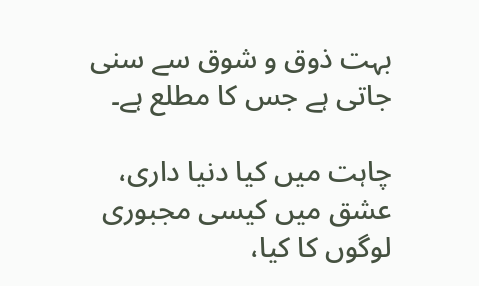بہت ذوق و شوق سے سنی جاتی ہے جس کا مطلع ہے۔

چاہت میں کیا دنیا داری، عشق میں کیسی مجبوری لوگوں کا کیا،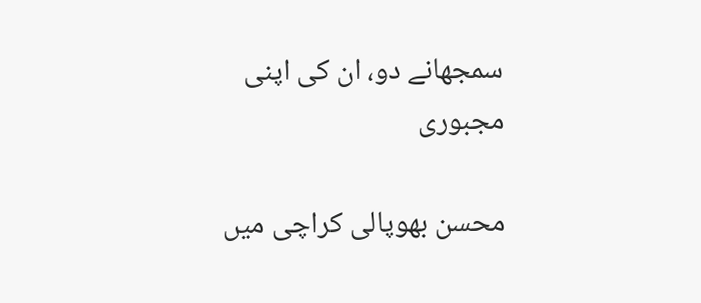سمجھانے دو، ان کی اپنی مجبوری

محسن بھوپالی کراچی میں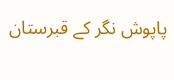پاپوش نگر کے قبرستان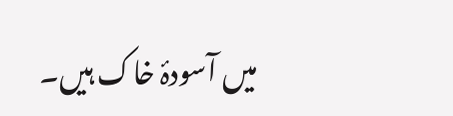میں آسودۂ خاک ہیں۔